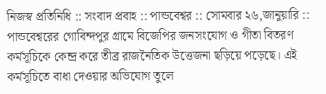নিজস্ব প্রতিনিধি :: সংবাদ প্রবাহ :: পান্ডবেশ্বর :: সোমবার ২৬,জানুয়ারি :: পান্ডবেশ্বরের গোবিন্দপুর গ্রামে বিজেপির জনসংযোগ ও গীতা বিতরণ কর্মসূচিকে কেন্দ্র করে তীব্র রাজনৈতিক উত্তেজনা ছড়িয়ে পড়েছে। এই কর্মসূচিতে বাধা দেওয়ার অভিযোগ তুলে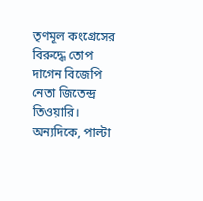তৃণমূল কংগ্রেসের বিরুদ্ধে তোপ দাগেন বিজেপি নেতা জিতেন্দ্র তিওয়ারি।
অন্যদিকে, পাল্টা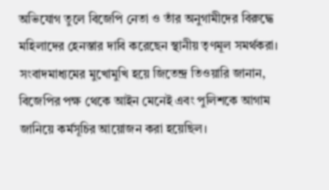অভিযোগ তুলে বিজেপি নেতা ও তাঁর অনুগামীদের বিরুদ্ধে মহিলাদের হেনস্তার দাবি করেছেন স্থানীয় তৃণমূল সমর্থকরা। সংবাদমাধ্যমের মুখোমুখি হয়ে জিতেন্দ্র তিওয়ারি জানান, বিজেপির পক্ষ থেকে আইন মেনেই এবং পুলিশকে আগাম জানিয়ে কর্মসূচির আয়োজন করা হয়েছিল।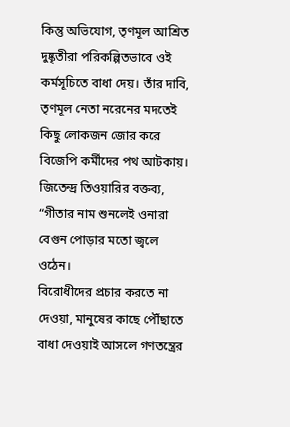কিন্তু অভিযোগ, তৃণমূল আশ্রিত দুষ্কৃতীরা পরিকল্পিতভাবে ওই কর্মসূচিতে বাধা দেয়। তাঁর দাবি, তৃণমূল নেতা নরেনের মদতেই কিছু লোকজন জোর করে বিজেপি কর্মীদের পথ আটকায়। জিতেন্দ্র তিওয়ারির বক্তব্য, “গীতার নাম শুনলেই ওনারা বেগুন পোড়ার মতো জ্বলে ওঠেন।
বিরোধীদের প্রচার করতে না দেওয়া, মানুষের কাছে পৌঁছাতে বাধা দেওয়াই আসলে গণতন্ত্রের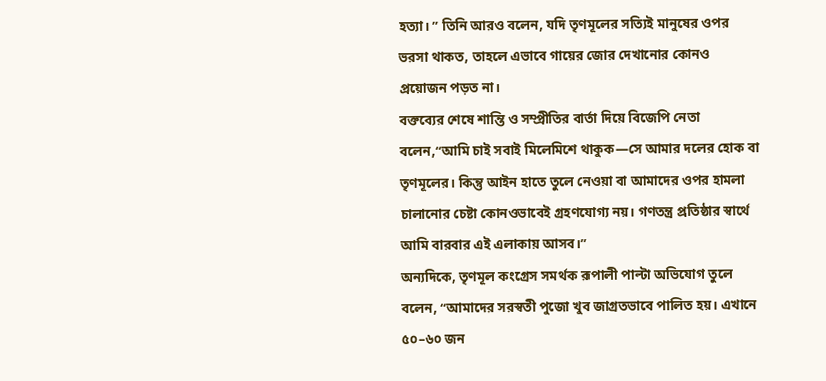হত্যা। ” তিনি আরও বলেন, যদি তৃণমূলের সত্যিই মানুষের ওপর ভরসা থাকত, তাহলে এভাবে গায়ের জোর দেখানোর কোনও প্রয়োজন পড়ত না।
বক্তব্যের শেষে শান্তি ও সম্প্রীতির বার্তা দিয়ে বিজেপি নেতা বলেন,“আমি চাই সবাই মিলেমিশে থাকুক—সে আমার দলের হোক বা তৃণমূলের। কিন্তু আইন হাতে তুলে নেওয়া বা আমাদের ওপর হামলা চালানোর চেষ্টা কোনওভাবেই গ্রহণযোগ্য নয়। গণতন্ত্র প্রতিষ্ঠার স্বার্থে আমি বারবার এই এলাকায় আসব।”
অন্যদিকে, তৃণমূল কংগ্রেস সমর্থক রূপালী পাল্টা অভিযোগ তুলে বলেন, “আমাদের সরস্বতী পুজো খুব জাগ্রতভাবে পালিত হয়। এখানে ৫০–৬০ জন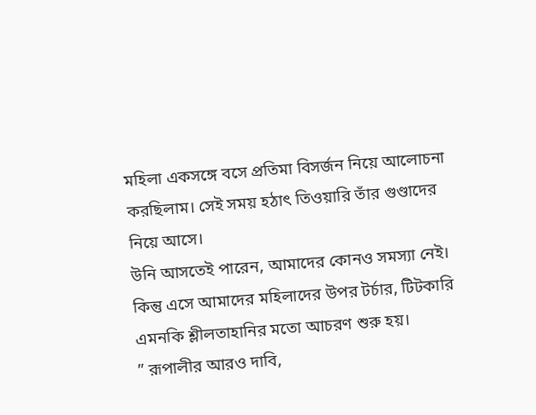মহিলা একসঙ্গে বসে প্রতিমা বিসর্জন নিয়ে আলোচনা করছিলাম। সেই সময় হঠাৎ তিওয়ারি তাঁর গুণ্ডাদের নিয়ে আসে।
উনি আসতেই পারেন, আমাদের কোনও সমস্যা নেই। কিন্তু এসে আমাদের মহিলাদের উপর টর্চার, টিটকারি এমনকি শ্লীলতাহানির মতো আচরণ শুরু হয়।
” রূপালীর আরও দাবি,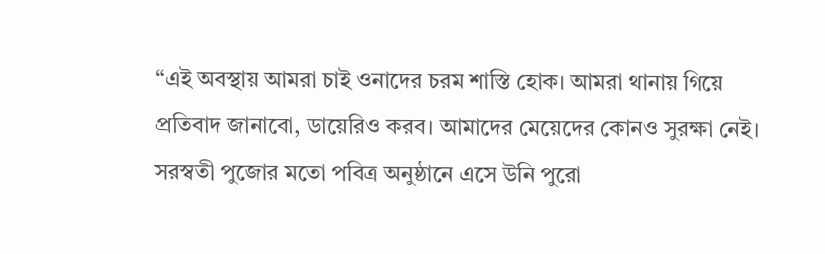“এই অবস্থায় আমরা চাই ওনাদের চরম শাস্তি হোক। আমরা থানায় গিয়ে প্রতিবাদ জানাবো, ডায়েরিও করব। আমাদের মেয়েদের কোনও সুরক্ষা নেই।
সরস্বতী পুজোর মতো পবিত্র অনুষ্ঠানে এসে উনি পুরো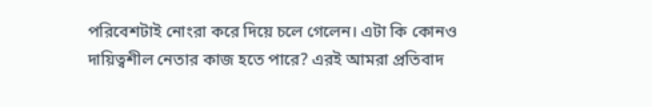পরিবেশটাই নোংরা করে দিয়ে চলে গেলেন। এটা কি কোনও দায়িত্বশীল নেতার কাজ হতে পারে? এরই আমরা প্রতিবাদ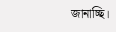জানাচ্ছি।